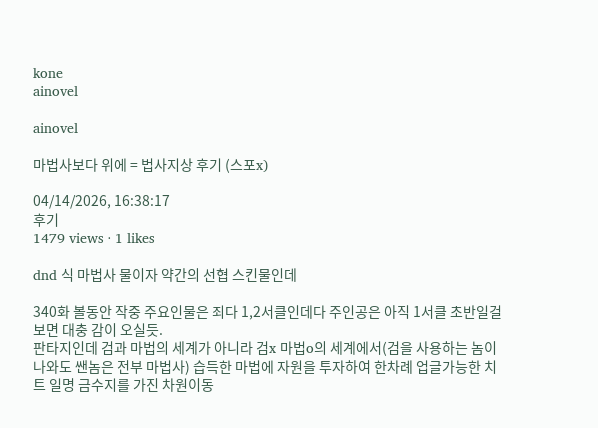kone
ainovel

ainovel

마법사보다 위에 = 법사지상 후기 (스포x)

04/14/2026, 16:38:17
후기
1479 views · 1 likes

dnd 식 마법사 물이자 약간의 선협 스킨물인데

340화 볼동안 작중 주요인물은 죄다 1,2서클인데다 주인공은 아직 1서클 초반일걸 보면 대충 감이 오실듯.
판타지인데 검과 마법의 세계가 아니라 검x 마법o의 세계에서(검을 사용하는 놈이 나와도 쌘놈은 전부 마법사) 습득한 마법에 자원을 투자하여 한차례 업글가능한 치트 일명 금수지를 가진 차원이동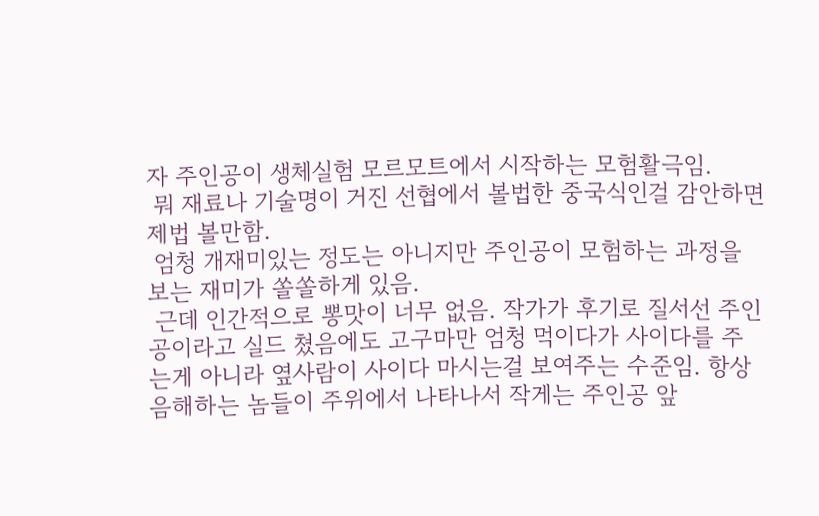자 주인공이 생체실험 모르모트에서 시작하는 모험활극임.
 뭐 재료나 기술명이 거진 선협에서 볼법한 중국식인걸 감안하면 제법 볼만함.
 엄청 개재미있는 정도는 아니지만 주인공이 모험하는 과정을 보는 재미가 쏠쏠하게 있음.
 근데 인간적으로 뽕맛이 너무 없음. 작가가 후기로 질서선 주인공이라고 실드 쳤음에도 고구마만 엄청 먹이다가 사이다를 주는게 아니라 옆사람이 사이다 마시는걸 보여주는 수준임. 항상 음해하는 놈들이 주위에서 나타나서 작게는 주인공 앞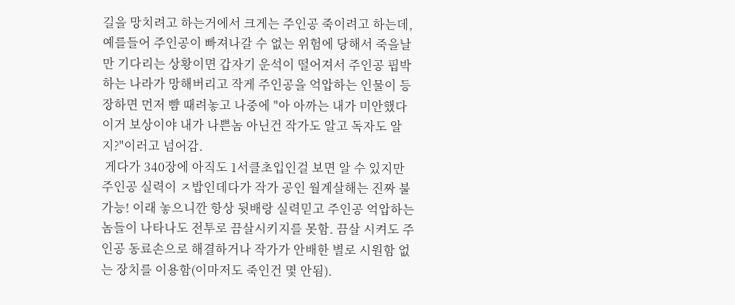길을 망치려고 하는거에서 크게는 주인공 죽이려고 하는데, 예를들어 주인공이 빠져나갈 수 없는 위험에 당해서 죽을날만 기다리는 상황이면 갑자기 운석이 떨어져서 주인공 핍박하는 나라가 망해버리고 작게 주인공을 억압하는 인물이 등장하면 먼저 뺨 때려놓고 나중에 "아 아까는 내가 미안했다 이거 보상이야 내가 나쁜놈 아닌건 작가도 알고 독자도 알지?"이러고 넘어감.
 게다가 340장에 아직도 1서클초입인걸 보면 알 수 있지만 주인공 실력이 ㅈ밥인데다가 작가 공인 월계살해는 진짜 불가능! 이래 놓으니깐 항상 뒷배랑 실력믿고 주인공 억압하는 놈들이 나타나도 전투로 끔살시키지를 못함. 끔살 시켜도 주인공 동료손으로 해결하거나 작가가 안배한 별로 시원함 없는 장치를 이용함(이마저도 죽인건 몇 안됨).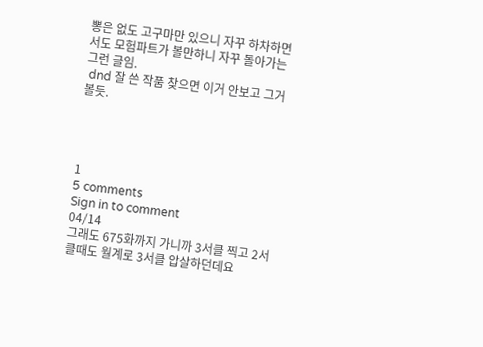뽕은 없도 고구마만 있으니 자꾸 하차하면서도 모험파트가 볼만하니 자꾸 돌아가는 그런 글임.
 dnd 잘 쓴 작품 찾으면 이거 안보고 그거 볼듯.




1
5 comments
Sign in to comment
04/14
그래도 675화까지 가니까 3서클 찍고 2서클때도 월계로 3서클 압살하던데요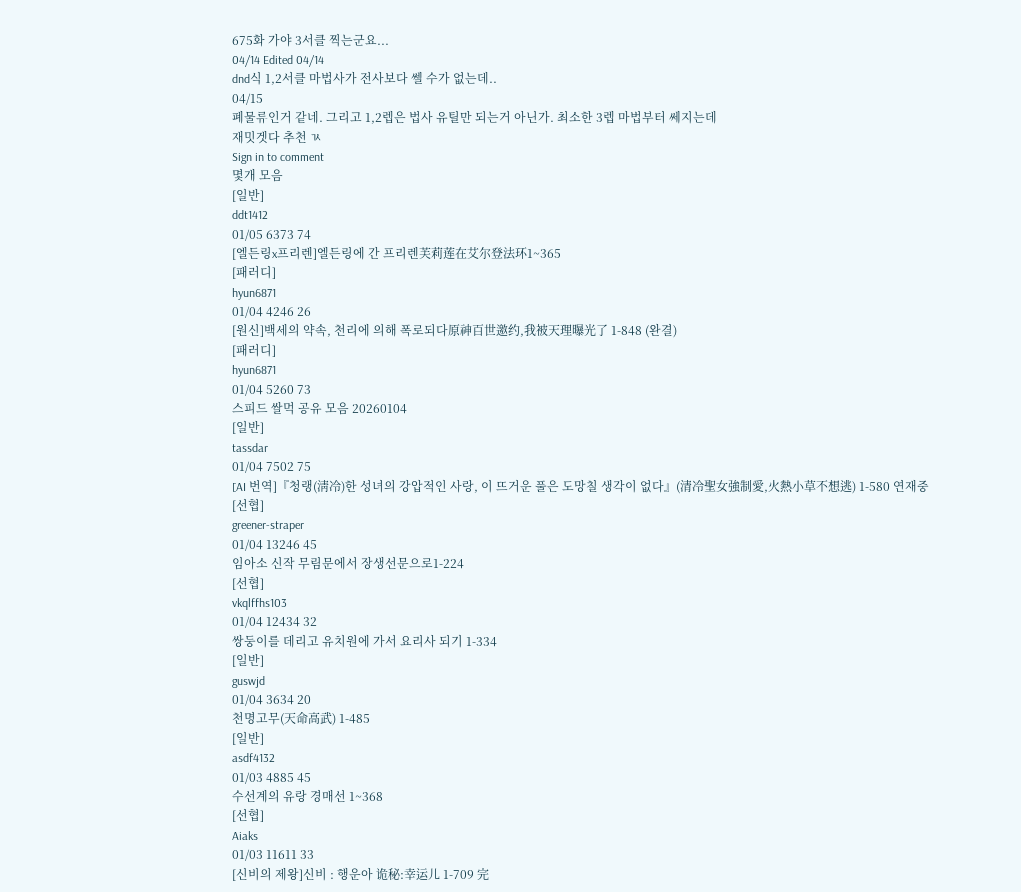675화 가야 3서클 찍는군요...
04/14 Edited 04/14
dnd식 1,2서클 마법사가 전사보다 쎌 수가 없는데..
04/15
폐물류인거 같네. 그리고 1,2렙은 법사 유틸만 되는거 아닌가. 최소한 3렙 마법부터 쎄지는데
재밋겟다 추천 ㄳ
Sign in to comment
몇개 모음
[일반]
ddt1412
01/05 6373 74
[엘든링x프리렌]엘든링에 간 프리렌芙莉莲在艾尔登法环1~365
[패러디]
hyun6871
01/04 4246 26
[원신]백세의 약속, 천리에 의해 폭로되다原神百世邀约,我被天理曝光了 1-848 (완결)
[패러디]
hyun6871
01/04 5260 73
스피드 쌀먹 공유 모음 20260104
[일반]
tassdar
01/04 7502 75
[AI 번역]『청랭(淸冷)한 성녀의 강압적인 사랑, 이 뜨거운 풀은 도망칠 생각이 없다』(清冷聖女強制愛,火熱小草不想逃) 1-580 연재중
[선협]
greener-straper
01/04 13246 45
임아소 신작 무림문에서 장생선문으로1-224
[선협]
vkqlffhs103
01/04 12434 32
쌍둥이를 데리고 유치원에 가서 요리사 되기 1-334
[일반]
guswjd
01/04 3634 20
천명고무(天命高武) 1-485
[일반]
asdf4132
01/03 4885 45
수선계의 유랑 경매선 1~368
[선협]
Aiaks
01/03 11611 33
[신비의 제왕]신비 : 행운아 诡秘:幸运儿 1-709 完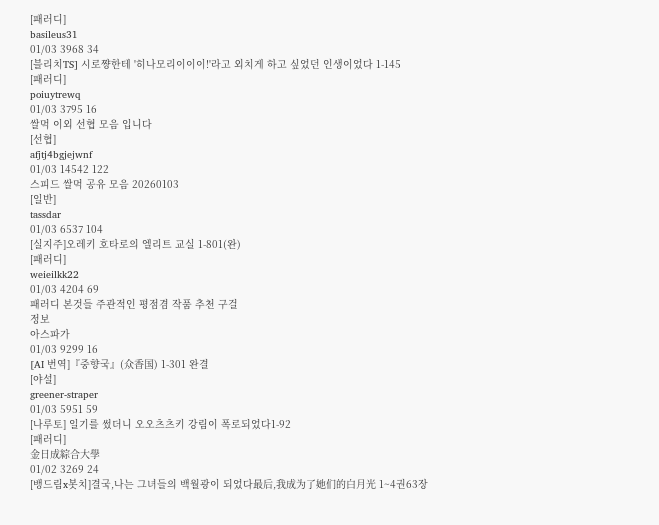[패러디]
basileus31
01/03 3968 34
[블리치TS] 시로쨩한테 '히나모리이이이!'라고 외치게 하고 싶었던 인생이었다 1-145
[패러디]
poiuytrewq
01/03 3795 16
쌀먹 이외 선협 모음 입니다
[선협]
afjtj4bgjejwnf
01/03 14542 122
스피드 쌀먹 공유 모음 20260103
[일반]
tassdar
01/03 6537 104
[실지주]오레키 호타로의 엘리트 교실 1-801(완)
[패러디]
weieilkk22
01/03 4204 69
패러디 본것들 주관적인 평점겸 작품 추천 구걸
정보
아스파가
01/03 9299 16
[AI 번역]『중향국』(众香国) 1-301 완결
[야설]
greener-straper
01/03 5951 59
[나루토] 일기를 썼더니 오오츠츠키 강림이 폭로되었다1-92
[패러디]
金日成綜合大學
01/02 3269 24
[뱅드림x봇치]결국,나는 그녀들의 백월광이 되었다最后,我成为了她们的白月光 1~4권63장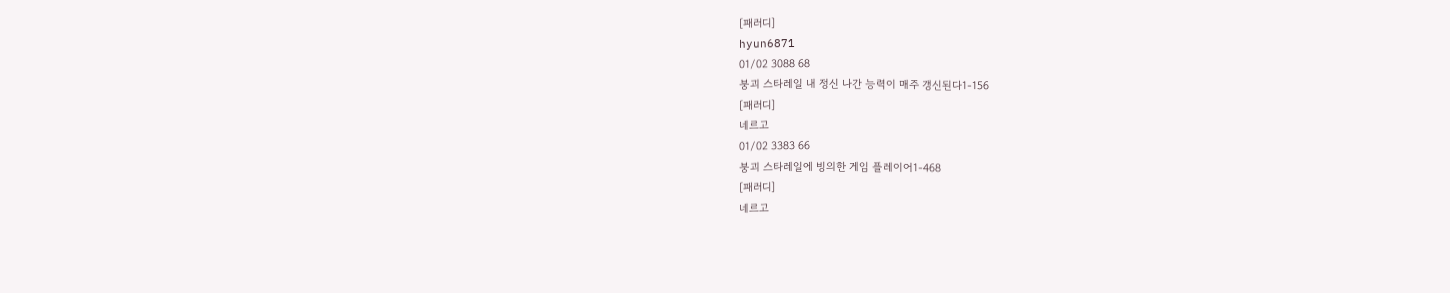[패러디]
hyun6871
01/02 3088 68
붕괴 스타레일 내 정신 나간 능력이 매주 갱신된다1-156
[패러디]
네르고
01/02 3383 66
붕괴 스타레일에 빙의한 게임 플레이어1-468
[패러디]
네르고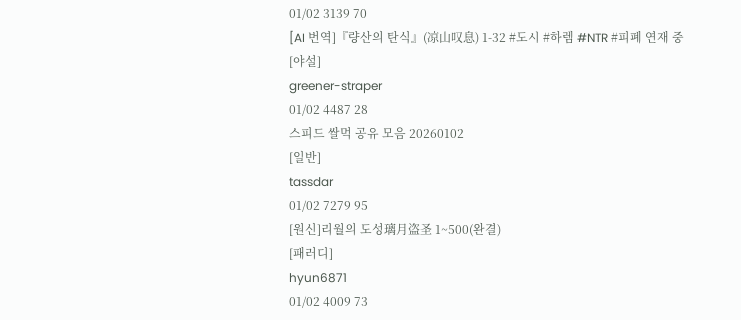01/02 3139 70
[AI 번역]『량산의 탄식』(凉山叹息) 1-32 #도시 #하렘 #NTR #피폐 연재 중
[야설]
greener-straper
01/02 4487 28
스피드 쌀먹 공유 모음 20260102
[일반]
tassdar
01/02 7279 95
[원신]리월의 도성璃月盗圣 1~500(완결)
[패러디]
hyun6871
01/02 4009 73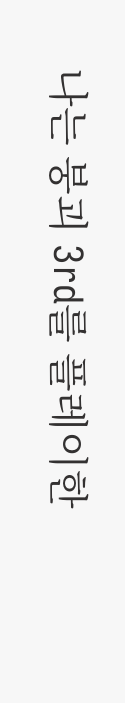나는 붕괴 3rd를 플레이한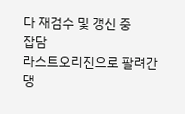다 재검수 및 갱신 중
잡담
라스트오리진으로 팔려간 댕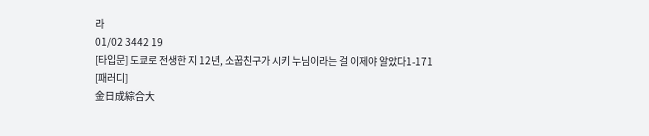라
01/02 3442 19
[타입문] 도쿄로 전생한 지 12년, 소꿉친구가 시키 누님이라는 걸 이제야 알았다1-171
[패러디]
金日成綜合大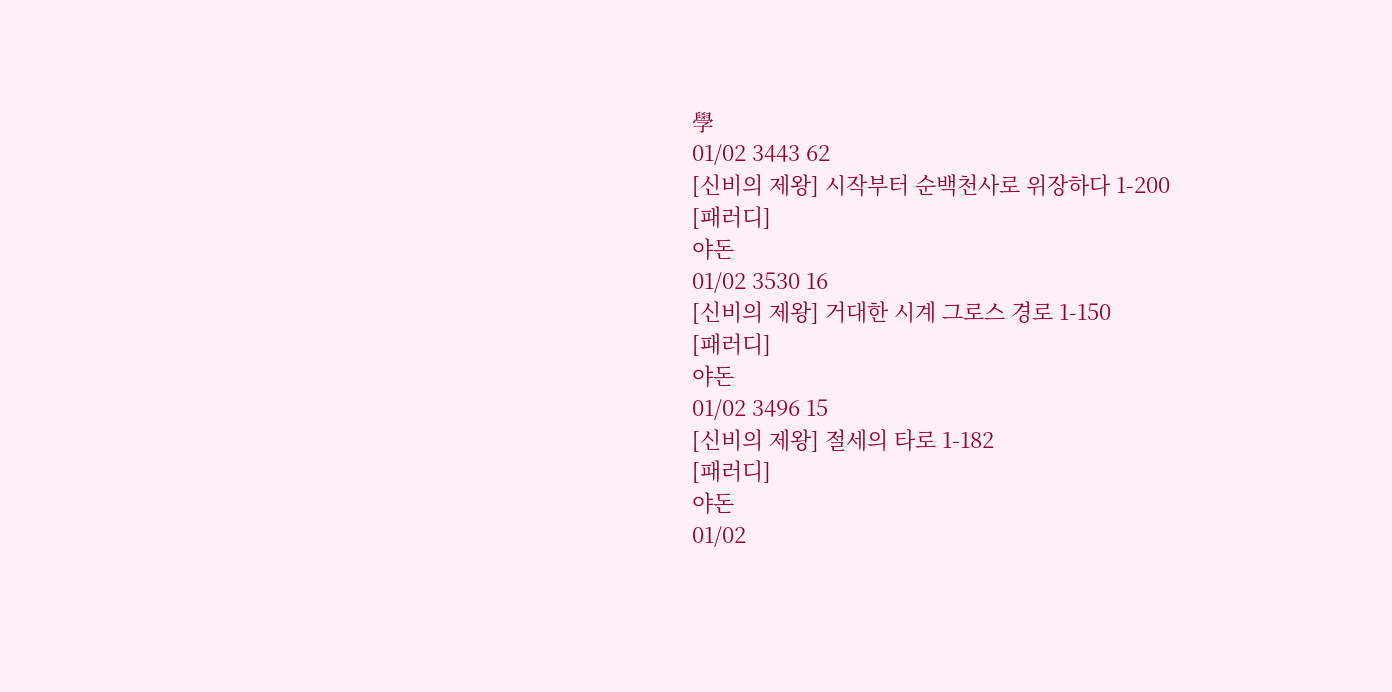學
01/02 3443 62
[신비의 제왕] 시작부터 순백천사로 위장하다 1-200
[패러디]
야돈
01/02 3530 16
[신비의 제왕] 거대한 시계 그로스 경로 1-150
[패러디]
야돈
01/02 3496 15
[신비의 제왕] 절세의 타로 1-182
[패러디]
야돈
01/02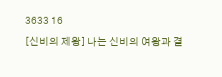3633 16
[신비의 제왕] 나는 신비의 여왕과 결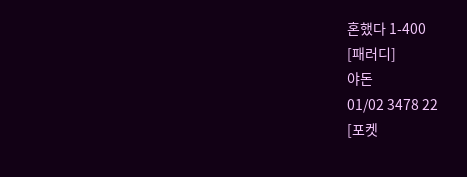혼했다 1-400
[패러디]
야돈
01/02 3478 22
[포켓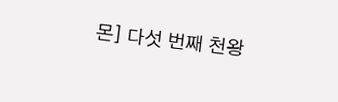몬] 다섯 번째 천왕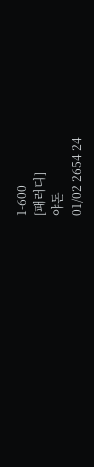1-600
[패러디]
야돈
01/02 2654 24